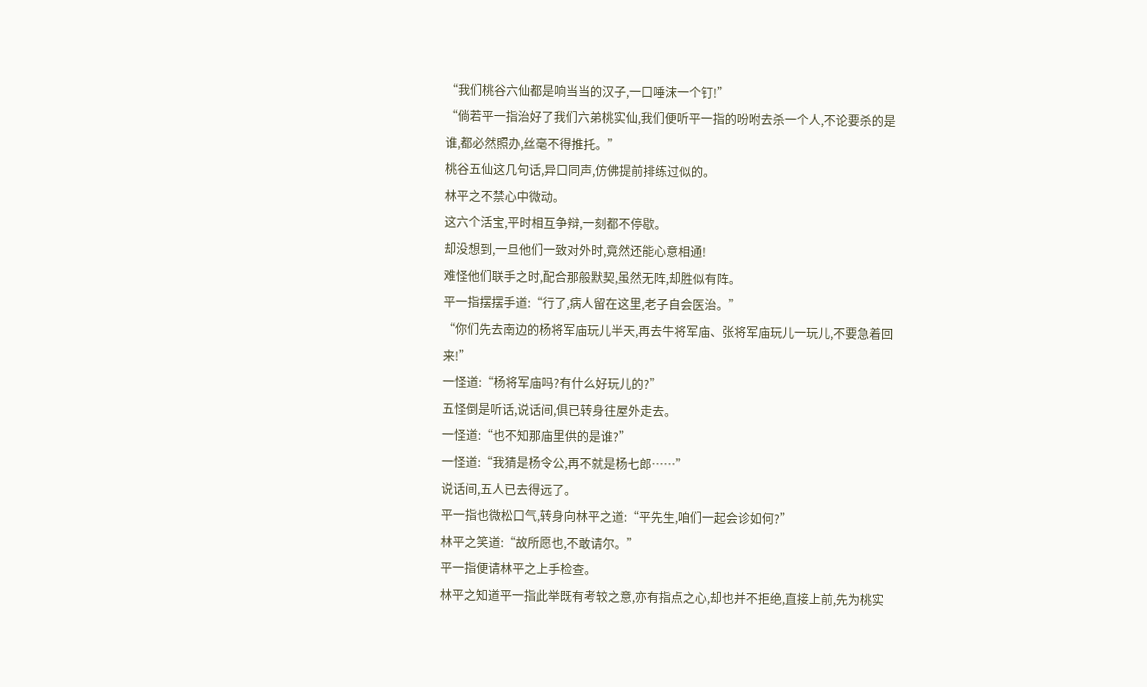“我们桃谷六仙都是响当当的汉子,一口唾沫一个钉!”
“倘若平一指治好了我们六弟桃实仙,我们便听平一指的吩咐去杀一个人,不论要杀的是谁,都必然照办,丝毫不得推托。”
桃谷五仙这几句话,异口同声,仿佛提前排练过似的。
林平之不禁心中微动。
这六个活宝,平时相互争辩,一刻都不停歇。
却没想到,一旦他们一致对外时,竟然还能心意相通!
难怪他们联手之时,配合那般默契,虽然无阵,却胜似有阵。
平一指摆摆手道:“行了,病人留在这里,老子自会医治。”
“你们先去南边的杨将军庙玩儿半天,再去牛将军庙、张将军庙玩儿一玩儿,不要急着回来!”
一怪道:“杨将军庙吗?有什么好玩儿的?”
五怪倒是听话,说话间,俱已转身往屋外走去。
一怪道:“也不知那庙里供的是谁?”
一怪道:“我猜是杨令公,再不就是杨七郎……”
说话间,五人已去得远了。
平一指也微松口气,转身向林平之道:“平先生,咱们一起会诊如何?”
林平之笑道:“故所愿也,不敢请尔。”
平一指便请林平之上手检查。
林平之知道平一指此举既有考较之意,亦有指点之心,却也并不拒绝,直接上前,先为桃实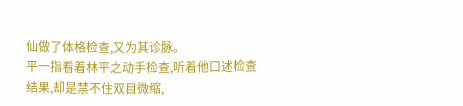仙做了体格检查,又为其诊脉。
平一指看着林平之动手检查,听着他口述检查结果,却是禁不住双目微缩,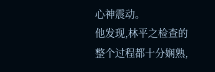心神震动。
他发现,林平之检查的整个过程都十分娴熟,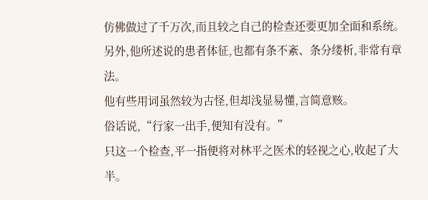仿佛做过了千万次,而且较之自己的检查还要更加全面和系统。
另外,他所述说的患者体征,也都有条不紊、条分缕析,非常有章法。
他有些用词虽然较为古怪,但却浅显易懂,言简意赅。
俗话说,“行家一出手,便知有没有。”
只这一个检查,平一指便将对林平之医术的轻视之心,收起了大半。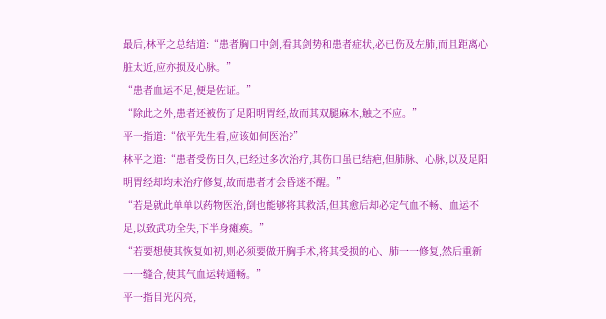最后,林平之总结道:“患者胸口中剑,看其剑势和患者症状,必已伤及左肺,而且距离心脏太近,应亦损及心脉。”
“患者血运不足,便是佐证。”
“除此之外,患者还被伤了足阳明胃经,故而其双腿麻木,触之不应。”
平一指道:“依平先生看,应该如何医治?”
林平之道:“患者受伤日久,已经过多次治疗,其伤口虽已结疤,但肺脉、心脉,以及足阳明胃经却均未治疗修复,故而患者才会昏迷不醒。”
“若是就此单单以药物医治,倒也能够将其救活,但其愈后却必定气血不畅、血运不足,以致武功全失,下半身瘫痪。”
“若要想使其恢复如初,则必须要做开胸手术,将其受损的心、肺一一修复,然后重新一一缝合,使其气血运转通畅。”
平一指目光闪亮,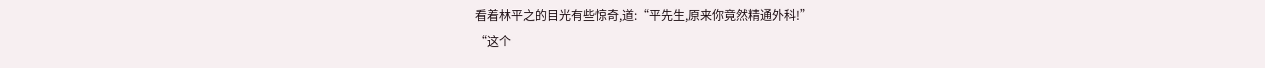看着林平之的目光有些惊奇,道:“平先生,原来你竟然精通外科!”
“这个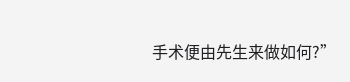手术便由先生来做如何?”